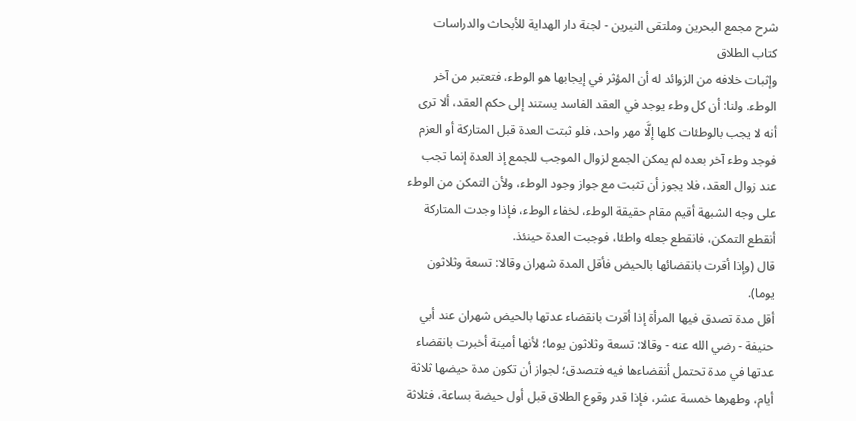شرح مجمع البحرين وملتقى النيرين - لجنة دار الهداية للأبحاث والدراسات
كتاب الطلاق
وإثبات خلافه من الزوائد له أن المؤثر في إيجابها هو الوطء، فتعتبر من آخر الوطء. ولنا: أن كل وطء يوجد في العقد الفاسد يستند إلى حكم العقد، ألا ترى أنه لا يجب بالوطئات كلها إلَّا مهر واحد، فلو ثبتت العدة قبل المتاركة أو العزم فوجد وطء آخر بعده لم يمكن الجمع لزوال الموجب للجمع إذ العدة إنما تجب عند زوال العقد، فلا يجوز أن تثبت مع جواز وجود الوطء، ولأن التمكن من الوطء على وجه الشبهة أقيم مقام حقيقة الوطء، لخفاء الوطء، فإذا وجدت المتاركة أنقطع التمكن، فانقطع جعله واطئا، فوجبت العدة حينئذ.
قال (وإذا أقرت بانقضائها بالحيض فأقل المدة شهران وقالا: تسعة وثلاثون يوما).
أقل مدة تصدق فيها المرأة إذا أقرت بانقضاء عدتها بالحيض شهران عند أبي حنيفة - رضي الله عنه - وقالا: تسعة وثلاثون يوما؛ لأنها أمينة أخبرت بانقضاء عدتها في مدة تحتمل أنقضاءها فيه فتصدق؛ لجواز أن تكون مدة حيضها ثلاثة أيام، وطهرها خمسة عشر، فإذا قدر وقوع الطلاق قبل أول حيضة بساعة، فثلاثة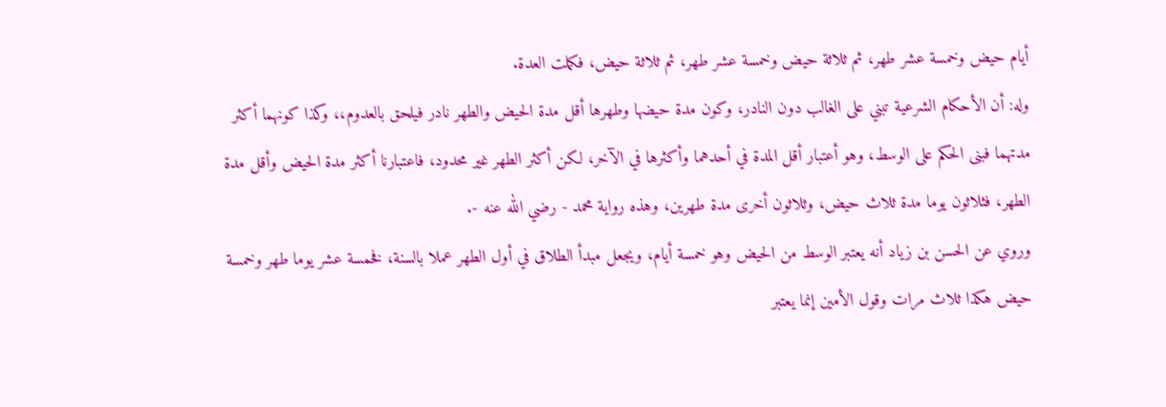أيام حيض وخمسة عشر طهر، ثم ثلاثة حيض وخمسة عشر طهر، ثم ثلاثة حيض، فكملت العدة.
وله: أن الأحكام الشرعية تبني على الغالب دون النادر، وكون مدة حيضها وطهرها أقل مدة الحيض والطهر نادر فيلحق بالعدوم،، وكذا كونهما أكثر مدتهما فبنى الحكم على الوسط، وهو أعتبار أقل المدة في أحدهما وأكثرها في الآخر، لكن أكثر الطهر غير محدود، فاعتبارنا أكثر مدة الحيض وأقل مدة الطهر، فثلاثون يوما مدة ثلاث حيض، وثلاثون أخرى مدة طهرين، وهذه رواية محمد - رضي الله عنه -.
وروي عن الحسن بن زياد أنه يعتبر الوسط من الحيض وهو خمسة أيام، ويجعل مبدأ الطلاق في أول الطهر عملا بالسنة، فخمسة عشر يوما طهر وخمسة حيض هكذا ثلاث مرات وقول الأمين إنما يعتبر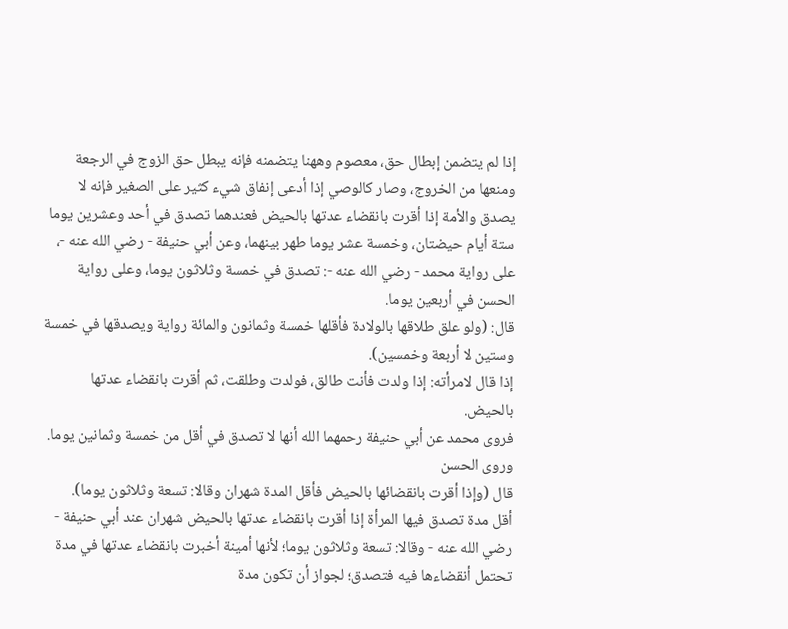إذا لم يتضمن إبطال حق، معصوم وههنا يتضمنه فإنه يبطل حق الزوج في الرجعة ومنعها من الخروج، وصار كالوصي إذا أدعى إنفاق شيء كثير على الصغير فإنه لا يصدق والأمة إذا أقرت بانقضاء عدتها بالحيض فعندهما تصدق في أحد وعشرين يوما ستة أيام حيضتان، وخمسة عشر يوما طهر بينهما، وعن أبي حنيفة - رضي الله عنه -، على رواية محمد - رضي الله عنه -: تصدق في خمسة وثلاثون يوما، وعلى رواية الحسن في أربعين يوما.
قال: (ولو علق طلاقها بالولادة فأقلها خمسة وثمانون والمائة رواية ويصدقها في خمسة وستين لا أربعة وخمسين).
إذا قال لامرأته: إذا ولدت فأنت طالق، فولدت وطلقت، ثم أقرت بانقضاء عدتها بالحيض.
فروى محمد عن أبي حنيفة رحمهما الله أنها لا تصدق في أقل من خمسة وثمانين يوما. وروى الحسن
قال (وإذا أقرت بانقضائها بالحيض فأقل المدة شهران وقالا: تسعة وثلاثون يوما).
أقل مدة تصدق فيها المرأة إذا أقرت بانقضاء عدتها بالحيض شهران عند أبي حنيفة - رضي الله عنه - وقالا: تسعة وثلاثون يوما؛ لأنها أمينة أخبرت بانقضاء عدتها في مدة تحتمل أنقضاءها فيه فتصدق؛ لجواز أن تكون مدة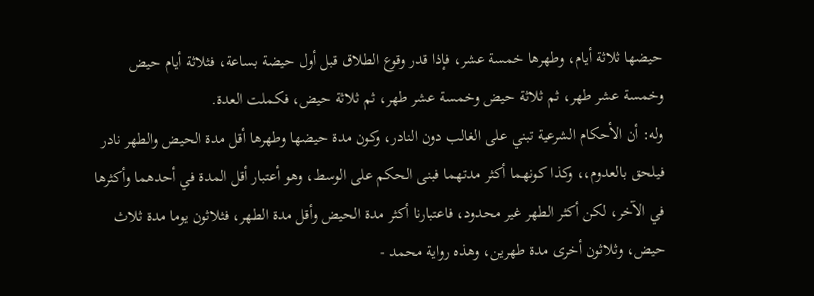حيضها ثلاثة أيام، وطهرها خمسة عشر، فإذا قدر وقوع الطلاق قبل أول حيضة بساعة، فثلاثة أيام حيض وخمسة عشر طهر، ثم ثلاثة حيض وخمسة عشر طهر، ثم ثلاثة حيض، فكملت العدة.
وله: أن الأحكام الشرعية تبني على الغالب دون النادر، وكون مدة حيضها وطهرها أقل مدة الحيض والطهر نادر فيلحق بالعدوم،، وكذا كونهما أكثر مدتهما فبنى الحكم على الوسط، وهو أعتبار أقل المدة في أحدهما وأكثرها في الآخر، لكن أكثر الطهر غير محدود، فاعتبارنا أكثر مدة الحيض وأقل مدة الطهر، فثلاثون يوما مدة ثلاث حيض، وثلاثون أخرى مدة طهرين، وهذه رواية محمد -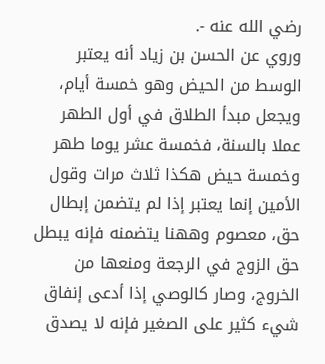رضي الله عنه -.
وروي عن الحسن بن زياد أنه يعتبر الوسط من الحيض وهو خمسة أيام، ويجعل مبدأ الطلاق في أول الطهر عملا بالسنة، فخمسة عشر يوما طهر وخمسة حيض هكذا ثلاث مرات وقول الأمين إنما يعتبر إذا لم يتضمن إبطال حق، معصوم وههنا يتضمنه فإنه يبطل حق الزوج في الرجعة ومنعها من الخروج، وصار كالوصي إذا أدعى إنفاق شيء كثير على الصغير فإنه لا يصدق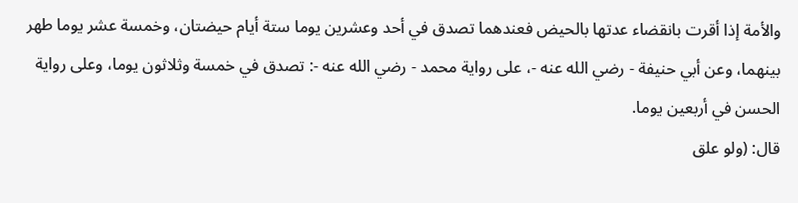والأمة إذا أقرت بانقضاء عدتها بالحيض فعندهما تصدق في أحد وعشرين يوما ستة أيام حيضتان، وخمسة عشر يوما طهر بينهما، وعن أبي حنيفة - رضي الله عنه -، على رواية محمد - رضي الله عنه -: تصدق في خمسة وثلاثون يوما، وعلى رواية الحسن في أربعين يوما.
قال: (ولو علق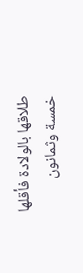طلاقها بالولادة فأقلها خمسة وثمانون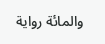والمائة رواية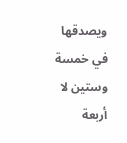ويصدقها في خمسة وستين لا أربعة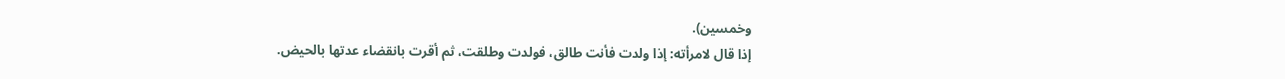وخمسين).
إذا قال لامرأته: إذا ولدت فأنت طالق، فولدت وطلقت، ثم أقرت بانقضاء عدتها بالحيض.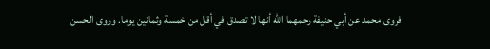فروى محمد عن أبي حنيفة رحمهما الله أنها لا تصدق في أقل من خمسة وثمانين يوما. وروى الحسن